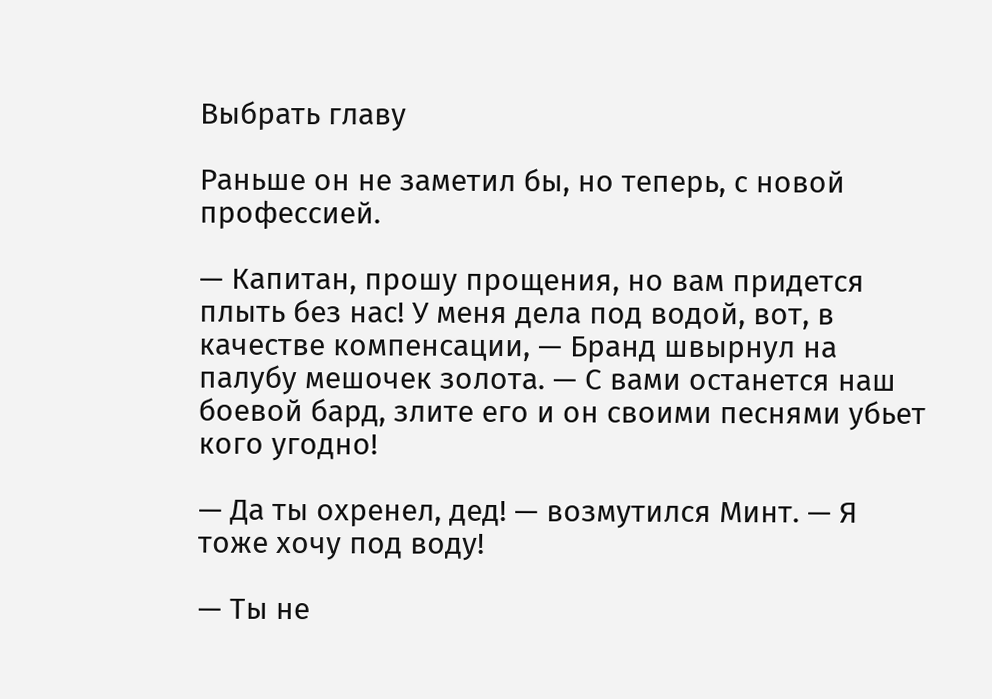Выбрать главу

Раньше он не заметил бы, но теперь, с новой профессией.

— Капитан, прошу прощения, но вам придется плыть без нас! У меня дела под водой, вот, в качестве компенсации, — Бранд швырнул на палубу мешочек золота. — С вами останется наш боевой бард, злите его и он своими песнями убьет кого угодно!

— Да ты охренел, дед! — возмутился Минт. — Я тоже хочу под воду!

— Ты не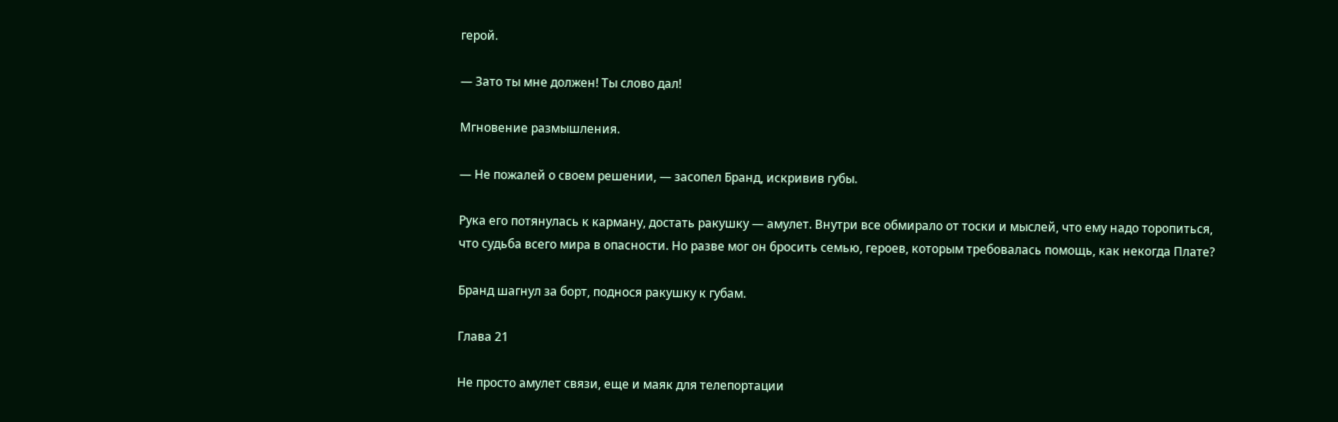герой.

— Зато ты мне должен! Ты слово дал!

Мгновение размышления.

— Не пожалей о своем решении, — засопел Бранд, искривив губы.

Рука его потянулась к карману, достать ракушку — амулет. Внутри все обмирало от тоски и мыслей, что ему надо торопиться, что судьба всего мира в опасности. Но разве мог он бросить семью, героев, которым требовалась помощь, как некогда Плате?

Бранд шагнул за борт, поднося ракушку к губам.

Глава 21

Не просто амулет связи, еще и маяк для телепортации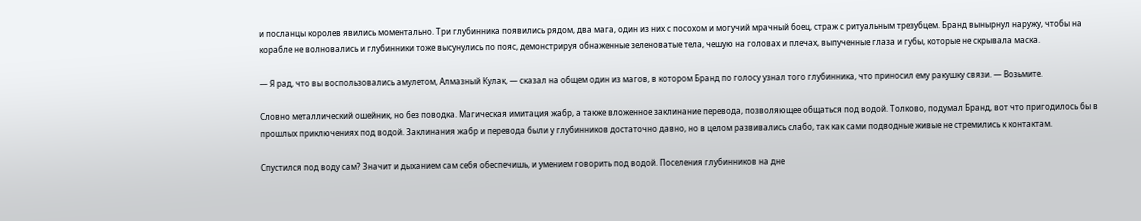и посланцы королев явились моментально. Три глубинника появились рядом, два мага, один из них с посохом и могучий мрачный боец, страж с ритуальным трезубцем. Бранд вынырнул наружу, чтобы на корабле не волновались и глубинники тоже высунулись по пояс, демонстрируя обнаженные зеленоватые тела, чешую на головах и плечах, выпученные глаза и губы, которые не скрывала маска.

— Я рад, что вы воспользовались амулетом, Алмазный Кулак, — сказал на общем один из магов, в котором Бранд по голосу узнал того глубинника, что приносил ему ракушку связи. — Возьмите.

Словно металлический ошейник, но без поводка. Магическая имитация жабр, а также вложенное заклинание перевода, позволяющее общаться под водой. Толково, подумал Бранд, вот что пригодилось бы в прошлых приключениях под водой. Заклинания жабр и перевода были у глубинников достаточно давно, но в целом развивались слабо, так как сами подводные живые не стремились к контактам.

Спустился под воду сам? Значит и дыханием сам себя обеспечишь, и умением говорить под водой. Поселения глубинников на дне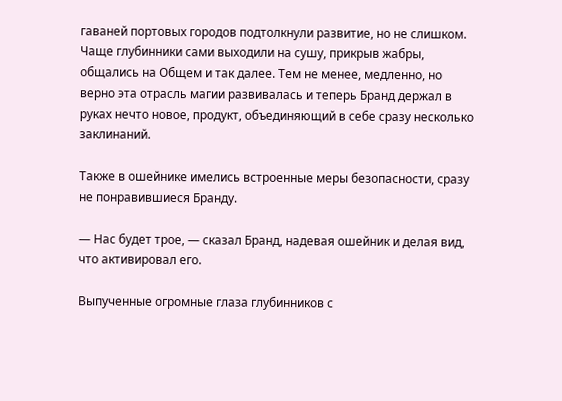гаваней портовых городов подтолкнули развитие, но не слишком. Чаще глубинники сами выходили на сушу, прикрыв жабры, общались на Общем и так далее. Тем не менее, медленно, но верно эта отрасль магии развивалась и теперь Бранд держал в руках нечто новое, продукт, объединяющий в себе сразу несколько заклинаний.

Также в ошейнике имелись встроенные меры безопасности, сразу не понравившиеся Бранду.

— Нас будет трое, — сказал Бранд, надевая ошейник и делая вид, что активировал его.

Выпученные огромные глаза глубинников с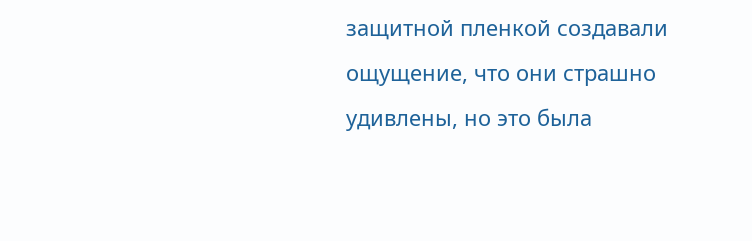защитной пленкой создавали ощущение, что они страшно удивлены, но это была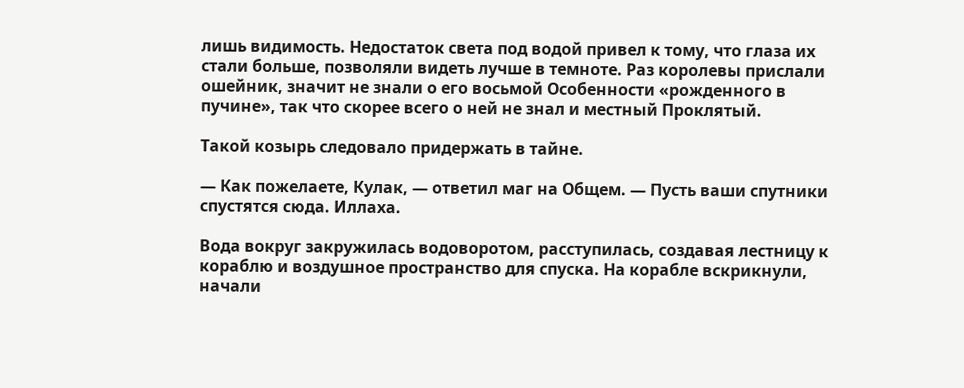лишь видимость. Недостаток света под водой привел к тому, что глаза их стали больше, позволяли видеть лучше в темноте. Раз королевы прислали ошейник, значит не знали о его восьмой Особенности «рожденного в пучине», так что скорее всего о ней не знал и местный Проклятый.

Такой козырь следовало придержать в тайне.

— Как пожелаете, Кулак, — ответил маг на Общем. — Пусть ваши спутники спустятся сюда. Иллаха.

Вода вокруг закружилась водоворотом, расступилась, создавая лестницу к кораблю и воздушное пространство для спуска. На корабле вскрикнули, начали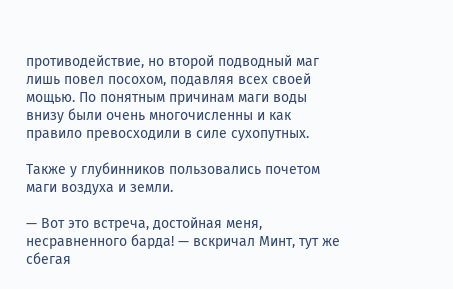противодействие, но второй подводный маг лишь повел посохом, подавляя всех своей мощью. По понятным причинам маги воды внизу были очень многочисленны и как правило превосходили в силе сухопутных.

Также у глубинников пользовались почетом маги воздуха и земли.

— Вот это встреча, достойная меня, несравненного барда! — вскричал Минт, тут же сбегая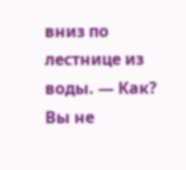вниз по лестнице из воды. — Как? Вы не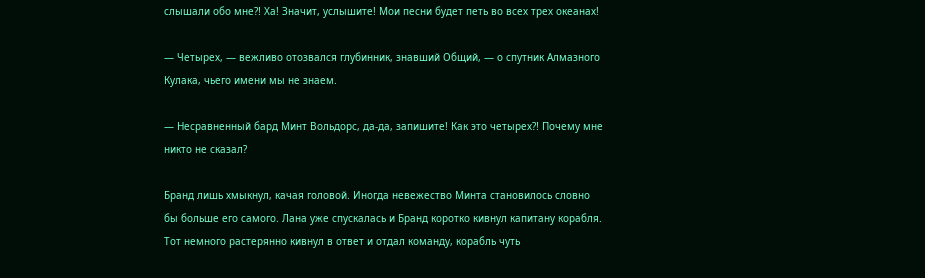слышали обо мне⁈ Ха! Значит, услышите! Мои песни будет петь во всех трех океанах!

— Четырех, — вежливо отозвался глубинник, знавший Общий, — о спутник Алмазного Кулака, чьего имени мы не знаем.

— Несравненный бард Минт Вольдорс, да-да, запишите! Как это четырех⁈ Почему мне никто не сказал?

Бранд лишь хмыкнул, качая головой. Иногда невежество Минта становилось словно бы больше его самого. Лана уже спускалась и Бранд коротко кивнул капитану корабля. Тот немного растерянно кивнул в ответ и отдал команду, корабль чуть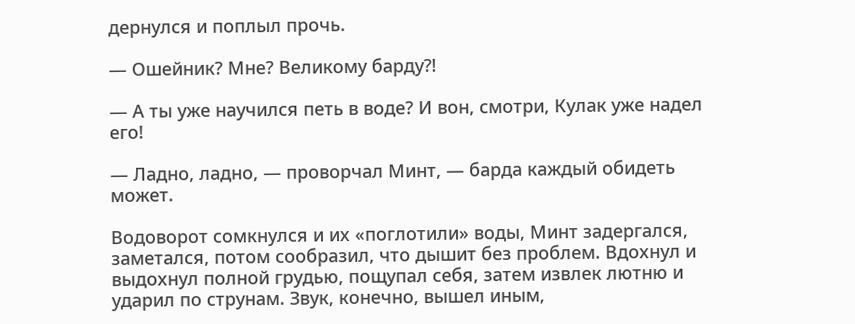дернулся и поплыл прочь.

— Ошейник? Мне? Великому барду⁈

— А ты уже научился петь в воде? И вон, смотри, Кулак уже надел его!

— Ладно, ладно, — проворчал Минт, — барда каждый обидеть может.

Водоворот сомкнулся и их «поглотили» воды, Минт задергался, заметался, потом сообразил, что дышит без проблем. Вдохнул и выдохнул полной грудью, пощупал себя, затем извлек лютню и ударил по струнам. Звук, конечно, вышел иным,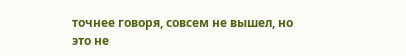точнее говоря, совсем не вышел, но это не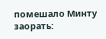помешало Минту заорать: